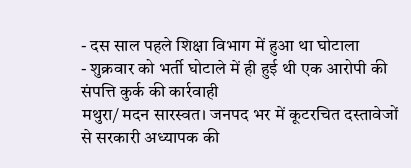- दस साल पहले शिक्षा विभाग में हुआ था घोटाला
- शुक्रवार को भर्ती घोटाले में ही हुई थी एक आरोपी की संपत्ति कुर्क की कार्रवाही
मथुरा/ मदन सारस्वत। जनपद भर में कूटरचित दस्तावेजों से सरकारी अध्यापक की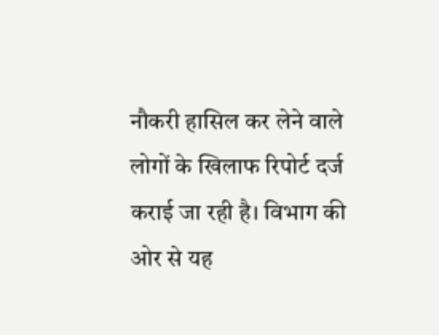नौकरी हासिल कर लेने वाले लोगों के खिलाफ रिपोर्ट दर्ज कराई जा रही है। विभाग की ओर से यह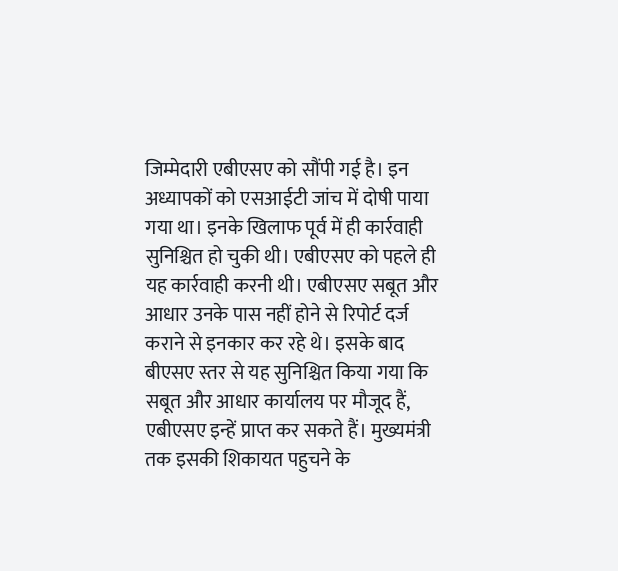जिम्मेदारी एबीएसए को सौंपी गई है। इन अध्यापकों को एसआईटी जांच में दोषी पाया गया था। इनके खिलाफ पूर्व में ही कार्रवाही सुनिश्चित हो चुकी थी। एबीएसए को पहले ही यह कार्रवाही करनी थी। एबीएसए सबूत और आधार उनके पास नहीं होने से रिपोर्ट दर्ज कराने से इनकार कर रहे थे। इसके बाद बीएसए स्तर से यह सुनिश्चित किया गया कि सबूत और आधार कार्यालय पर मौजूद हैं, एबीएसए इन्हें प्राप्त कर सकते हैं। मुख्यमंत्री तक इसकी शिकायत पहुचने के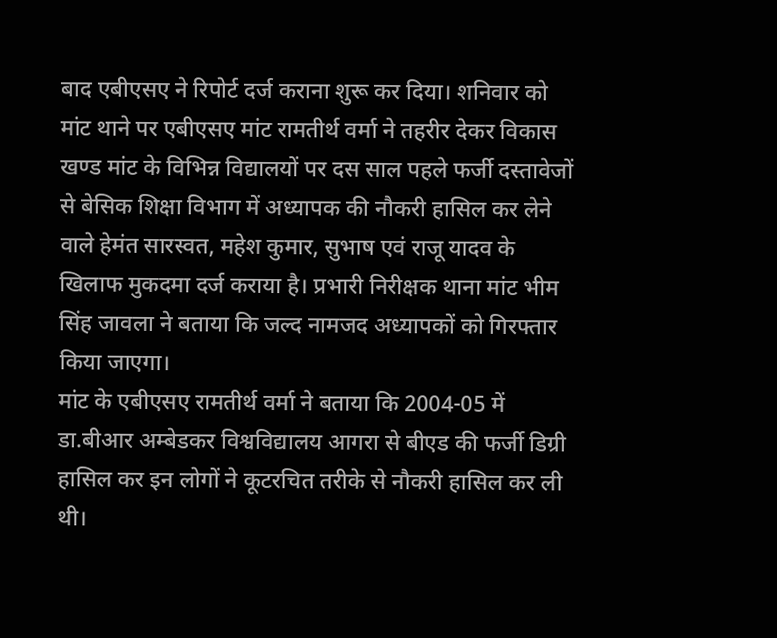बाद एबीएसए ने रिपोर्ट दर्ज कराना शुरू कर दिया। शनिवार को मांट थाने पर एबीएसए मांट रामतीर्थ वर्मा ने तहरीर देकर विकास खण्ड मांट के विभिन्न विद्यालयों पर दस साल पहले फर्जी दस्तावेजों से बेसिक शिक्षा विभाग में अध्यापक की नौकरी हासिल कर लेने वाले हेमंत सारस्वत, महेश कुमार, सुभाष एवं राजू यादव के खिलाफ मुकदमा दर्ज कराया है। प्रभारी निरीक्षक थाना मांट भीम सिंह जावला ने बताया कि जल्द नामजद अध्यापकों को गिरफ्तार किया जाएगा।
मांट के एबीएसए रामतीर्थ वर्मा ने बताया कि 2004-05 में डा.बीआर अम्बेडकर विश्वविद्यालय आगरा से बीएड की फर्जी डिग्री हासिल कर इन लोगों ने कूटरचित तरीके से नौकरी हासिल कर ली थी।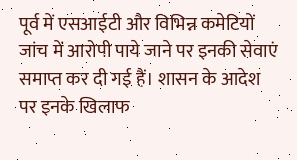पूर्व में एसआईटी और विभिन्न कमेटियों जांच में आरोपी पाये जाने पर इनकी सेवाएं समाप्त कर दी गई हैं। शासन के आदेश पर इनके खिलाफ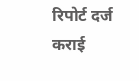रिपोर्ट दर्ज कराई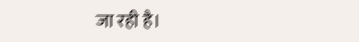जा रही है।